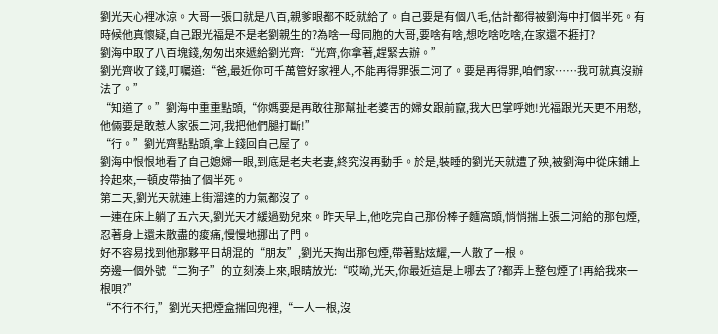劉光天心裡冰涼。大哥一張口就是八百,親爹眼都不眨就給了。自己要是有個八毛,估計都得被劉海中打個半死。有時候他真懷疑,自己跟光福是不是老劉親生的?為啥一母同胞的大哥,要啥有啥,想吃啥吃啥,在家還不捱打?
劉海中取了八百塊錢,匆匆出來遞給劉光齊:“光齊,你拿著,趕緊去辦。”
劉光齊收了錢,叮囑道:“爸,最近你可千萬管好家裡人,不能再得罪張二河了。要是再得罪,咱們家……我可就真沒辦法了。”
“知道了。”劉海中重重點頭,“你媽要是再敢往那幫扯老婆舌的婦女跟前竄,我大巴掌呼她!光福跟光天更不用愁,他倆要是敢惹人家張二河,我把他們腿打斷!”
“行。”劉光齊點點頭,拿上錢回自己屋了。
劉海中恨恨地看了自己媳婦一眼,到底是老夫老妻,終究沒再動手。於是,裝睡的劉光天就遭了殃,被劉海中從床鋪上拎起來,一頓皮帶抽了個半死。
第二天,劉光天就連上街溜達的力氣都沒了。
一連在床上躺了五六天,劉光天才緩過勁兒來。昨天早上,他吃完自己那份棒子麵窩頭,悄悄揣上張二河給的那包煙,忍著身上還未散盡的痠痛,慢慢地挪出了門。
好不容易找到他那夥平日胡混的“朋友”,劉光天掏出那包煙,帶著點炫耀,一人散了一根。
旁邊一個外號“二狗子”的立刻湊上來,眼睛放光:“哎呦,光天,你最近這是上哪去了?都弄上整包煙了!再給我來一根唄?”
“不行不行,”劉光天把煙盒揣回兜裡,“一人一根,沒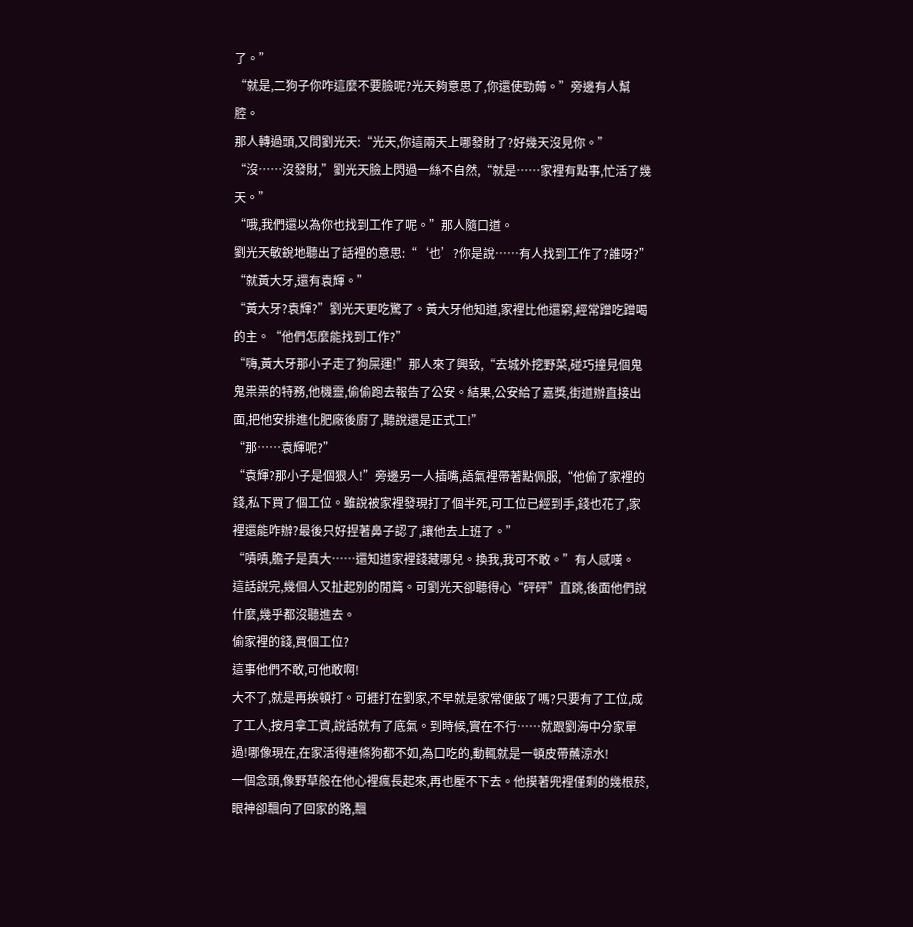了。”
“就是,二狗子你咋這麼不要臉呢?光天夠意思了,你還使勁薅。”旁邊有人幫腔。
那人轉過頭,又問劉光天:“光天,你這兩天上哪發財了?好幾天沒見你。”
“沒……沒發財,”劉光天臉上閃過一絲不自然,“就是……家裡有點事,忙活了幾天。”
“哦,我們還以為你也找到工作了呢。”那人隨口道。
劉光天敏銳地聽出了話裡的意思:“‘也’?你是說……有人找到工作了?誰呀?”
“就黃大牙,還有袁輝。”
“黃大牙?袁輝?”劉光天更吃驚了。黃大牙他知道,家裡比他還窮,經常蹭吃蹭喝的主。“他們怎麼能找到工作?”
“嗨,黃大牙那小子走了狗屎運!”那人來了興致,“去城外挖野菜,碰巧撞見個鬼鬼祟祟的特務,他機靈,偷偷跑去報告了公安。結果,公安給了嘉獎,街道辦直接出面,把他安排進化肥廠後廚了,聽說還是正式工!”
“那……袁輝呢?”
“袁輝?那小子是個狠人!”旁邊另一人插嘴,語氣裡帶著點佩服,“他偷了家裡的錢,私下買了個工位。雖說被家裡發現打了個半死,可工位已經到手,錢也花了,家裡還能咋辦?最後只好捏著鼻子認了,讓他去上班了。”
“嘖嘖,膽子是真大……還知道家裡錢藏哪兒。換我,我可不敢。”有人感嘆。
這話說完,幾個人又扯起別的閒篇。可劉光天卻聽得心“砰砰”直跳,後面他們說什麼,幾乎都沒聽進去。
偷家裡的錢,買個工位?
這事他們不敢,可他敢啊!
大不了,就是再挨頓打。可捱打在劉家,不早就是家常便飯了嗎?只要有了工位,成了工人,按月拿工資,說話就有了底氣。到時候,實在不行……就跟劉海中分家單過!哪像現在,在家活得連條狗都不如,為口吃的,動輒就是一頓皮帶蘸涼水!
一個念頭,像野草般在他心裡瘋長起來,再也壓不下去。他摸著兜裡僅剩的幾根菸,眼神卻飄向了回家的路,飄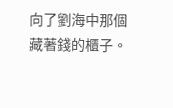向了劉海中那個藏著錢的櫃子。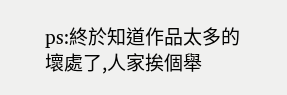ps:終於知道作品太多的壞處了,人家挨個舉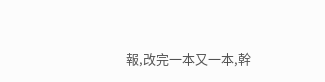報,改完一本又一本,幹